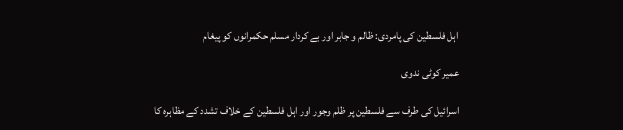اہل فلسطین کی پامردی: ظالم و جابر اور بے کردار مسلم حکمرانوں کو پیغام

عمیر کوٹی ندوی

اسرائیل کی طرف سے فلسطین پر ظلم وجور اور اہل فلسطین کے خلاف تشدد کے مظاہرہ کا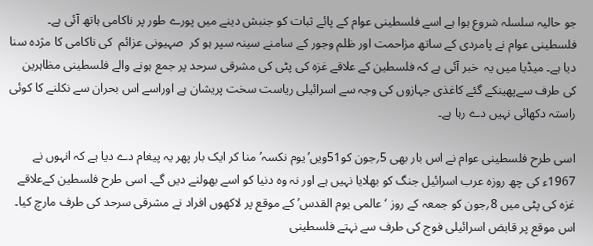جو حالیہ سلسلہ شروع ہوا ہے اسے فلسطینی عوام کے پائے ثبات کو جنبش دینے میں پورے طور پر ناکامی ہاتھ آئی ہے۔ فلسطینی عوام نے پامردی کے ساتھ مزاحمت اور ظلم وجور کے سامنے سینہ سپر ہو کر  صہیونی عزائم  کی ناکامی کا مژدہ سنا دیا ہے۔ میڈیا میں یہ  خبر آئی ہے کہ فلسطین کے علاقے غزہ کی پٹی کی مشرقی سرحد پر جمع ہونے والے فلسطینی مظاہرین کی طرف سےپھینکے گئے کاغذی جہازوں کی وجہ سے اسرائیلی ریاست سخت پریشان ہے اوراسے اس بحران سے نکلنے کا کوئی راستہ دکھائی نہیں دے رہا ہے۔

اسی طرح فلسطینی عوام نے اس بار بھی 5؍جون کو51ویں’یوم نکسہ’منا کر ایک بار پھر یہ پیغام دے دیا ہے کہ انہوں نے 1967ء کی چھ روزہ عرب اسرائیل جنگ کو بھلایا نہیں ہے اور نہ وہ دنیا کو اسے بھولنے دیں گے۔ اسی طرح فلسطین کےعلاقے غزہ کی پٹی میں 8؍جون کو جمعہ کے روز ‘عالمی یوم القدس’ کے موقع پر لاکھوں افراد نے مشرقی سرحد کی طرف مارچ کیا۔ اس موقع پر قابض اسرائیلی فوج کی طرف سے نہتے فلسطینی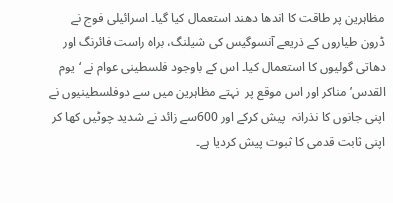مظاہرین پر طاقت کا اندھا دھند استعمال کیا گیا۔ اسرائیلی فوج نے ڈرون طیاروں کے ذریعے آنسوگیس کی شیلنگ، براہ راست فائرنگ اور دھاتی گولیوں کا استعمال کیا۔ اس کے باوجود فلسطینی عوام نے ‘یوم القدس’ مناکر اور اس موقع پر  نہتے مظاہرین میں سے دوفلسطینیوں نے اپنی جانوں کا نذرانہ  پیش کرکے اور 600سے زائد نے شدید چوٹیں کھا کر اپنی ثابت قدمی کا ثبوت پیش کردیا ہے۔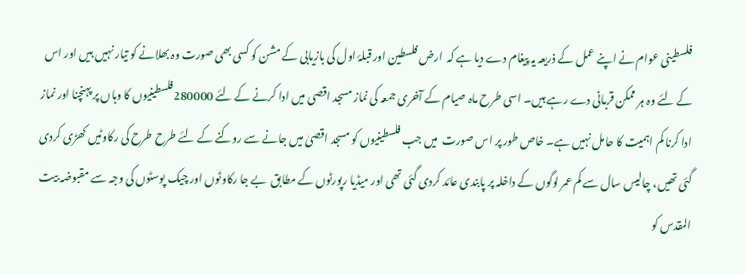فلسطینی عوام نے اپنے عمل کے ذریعہ یہ پیغام دے دیا ہے کہ  ارض فلسطین اور قبلۂ اول کی بازیابی کے مشن کو کسی بھی صورت وہ بھلانے کو تیار نہیں ہیں اور اس کے لئے وہ ہر ممکن قربانی دے رہے ہیں۔ اسی طرح ماہ صیام کے آخری جمعہ کی نماز مسجد اقصی میں ادا کرنے کے لئے 280000فلسطینیوں کا وہاں پر پہنچنا اور نماز ادا کرنا کم اہمیت کا حامل نہیں ہے۔ خاص طور پر اس صورت  میں جب فلسطینیوں کو مسجد اقصیٰ میں جانے سے روکنے کے لئے طرح طرح کی رکاوٹیں کھڑی کردی گئی تھیں، چالیس سال سے کم عمر لوگوں کے داخلہ پر پابندی عائد کردی گئی تھی اور میڈیا رپورٹوں کے مطابق  بے جا رکاوٹوں اور چیک پوسٹوں کی وجہ سے مقبوضہ بیت المقدس کو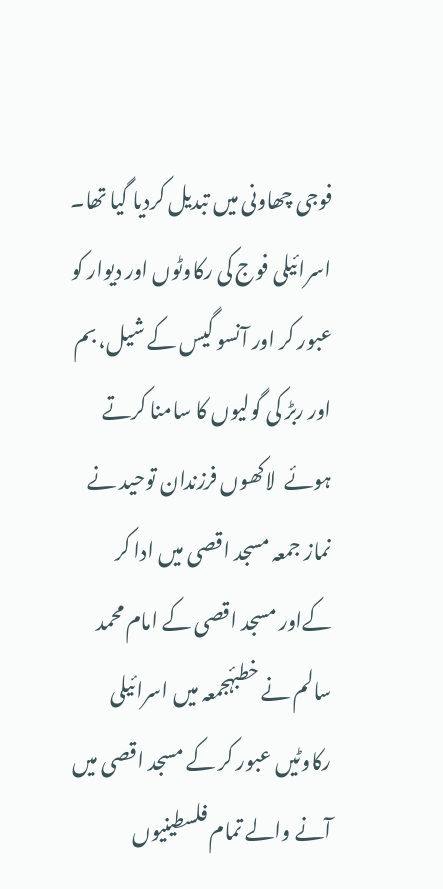فوجی چھاونی میں تبدیل کردیا گیا تھا۔ اسرائیلی فوج کی رکاوٹوں اور دیوار کو عبور کر اور آنسو گیس کے شیل، بم اور ربڑ کی گولیوں کا سامنا کرتے ہوئے  لاکھوں فرزندان توحید نے نماز جمعہ مسجد اقصی میں ادا کر کےاور مسجد اقصی کے امام محمد سالم نے خطبۂجمعہ میں اسرائیلی رکاوٹیں عبور کر کے مسجد اقصی میں آنے والے تمام فلسطینیوں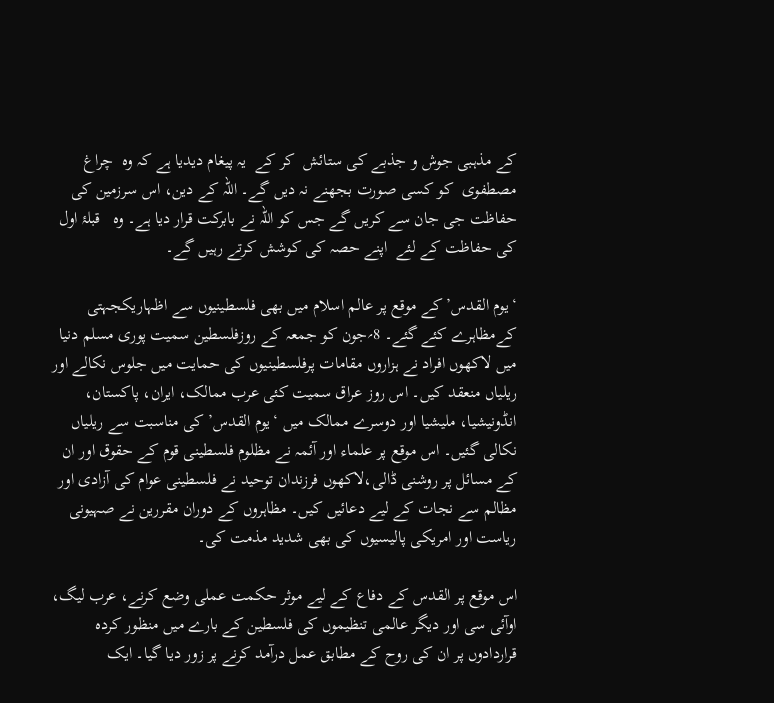کے مذہبی جوش و جذبے کی ستائش  کر کے  یہ پیغام دیدیا ہے کہ وہ  چراغ مصطفوی  کو کسی صورت بجھنے نہ دیں گے۔ اللہ کے دین، اس سرزمین کی حفاظت جی جان سے کریں گے جس کو اللہ نے بابرکت قرار دیا ہے۔ وہ   قبلۂ اول کی حفاظت کے لئے  اپنے حصہ کی کوشش کرتے رہیں گے۔

‘یوم القدس’ کے موقع پر عالم اسلام میں بھی فلسطینیوں سے اظہاریکجہتی کےمظاہرے کئے گئے۔ 8؍جون کو جمعہ کے روزفلسطین سمیت پوری مسلم دنیا میں لاکھوں افراد نے ہزاروں مقامات پرفلسطینیوں کی حمایت میں جلوس نکالے اور ریلیاں منعقد کیں۔ اس روز عراق سمیت کئی عرب ممالک، ایران، پاکستان، انڈونیشیا، ملیشیا اور دوسرے ممالک میں ‘یوم القدس’ کی مناسبت سے ریلیاں نکالی گئیں۔ اس موقع پر علماء اور آئمہ نے مظلوم فلسطینی قوم کے حقوق اور ان کے مسائل پر روشنی ڈالی،لاکھوں فرزندان توحید نے فلسطینی عوام کی آزادی اور مظالم سے نجات کے لیے دعائیں کیں۔ مظاہروں کے دوران مقررین نے صہیونی ریاست اور امریکی پالیسیوں کی بھی شدید مذمت کی۔

اس موقع پر القدس کے دفاع کے لیے موثر حکمت عملی وضع کرنے، عرب لیگ، اوآئی سی اور دیگر عالمی تنظیموں کی فلسطین کے بارے میں منظور کردہ قراردادوں پر ان کی روح کے مطابق عمل درآمد کرنے پر زور دیا گیا۔ ایک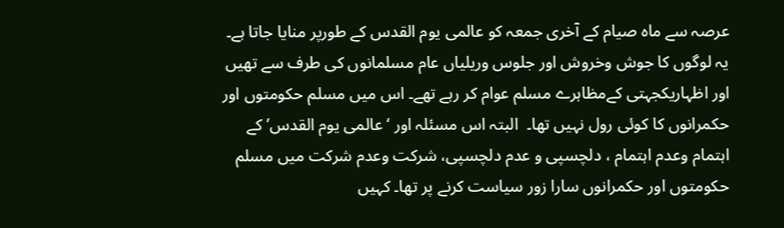عرصہ سے ماہ صیام کے آخری جمعہ کو عالمی یوم القدس کے طورپر منایا جاتا ہے۔ یہ لوگوں کا جوش وخروش اور جلوس وریلیاں عام مسلمانوں کی طرف سے تھیں اور اظہاریکجہتی کےمظاہرے مسلم عوام کر رہے تھے۔ اس میں مسلم حکومتوں اور حکمرانوں کا کوئی رول نہیں تھا۔  البتہ اس مسئلہ اور ‘ عالمی یوم القدس’ کے اہتمام وعدم اہتمام ، دلچسپی و عدم دلچسپی، شرکت وعدم شرکت میں مسلم حکومتوں اور حکمرانوں سارا زور سیاست کرنے پر تھا۔ کہیں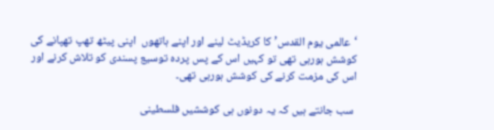‘عالمی یوم القدس’ کا کریڈیٹ لینے اور اپنے ہاتھوں  اپنی پیٹھ تھپ تھپانے کی کوشش ہورہی تھی تو کہیں اس کے پس پردہ توسیع پسندی کو تلاش کرنے اور اس کی مزمت کرنے کی کوشش ہورہی تھی۔

 سب جانتے ہیں کہ یہ دونوں ہی کوششیں فلسطینی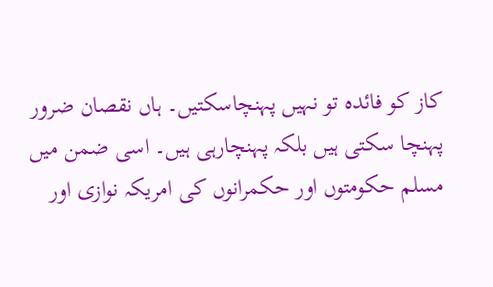کاز کو فائدہ تو نہیں پہنچاسکتیں۔ ہاں نقصان ضرور پہنچا سکتی ہیں بلکہ پہنچارہی ہیں۔ اسی ضمن میں مسلم حکومتوں اور حکمرانوں کی امریکہ نوازی اور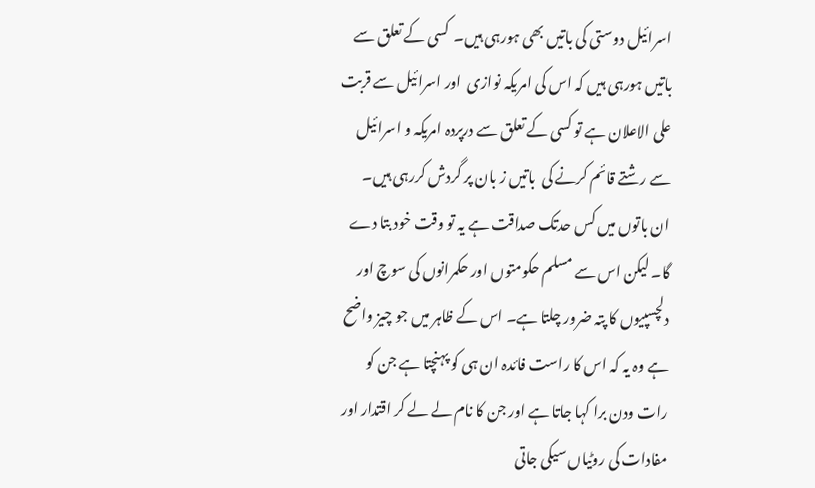اسرائیل دوستی کی باتیں بھی ہورہی ہیں۔  کسی کے تعلق سے باتیں ہورہی ہیں کہ اس کی امریکہ نوازی  اور اسرائیل سے قربت علی الاعلان ہے تو کسی کے تعلق سے درپردہ امریکہ و اسرائیل  سے رشتے قائم کرنے کی  باتیں ز بان پر گردش کررہی ہیں۔  ان باتوں میں کس حدتک صداقت ہے یہ تو وقت خود بتا دے گا۔ لیکن اس سے مسلم حکومتوں اور حکمرانوں کی سوچ اور دلچسپیوں کا پتہ ضرور چلتا ہے۔ اس کے ظاہر میں جو چیز واضح ہے وہ یہ کہ اس کا راست فائدہ ان ہی کو پہنچتا ہے جن کو رات ودن برا کہا جاتا ہے اور جن کا نام لے لے کر اقتدار اور مفادات کی روٹیاں سیکی جاتی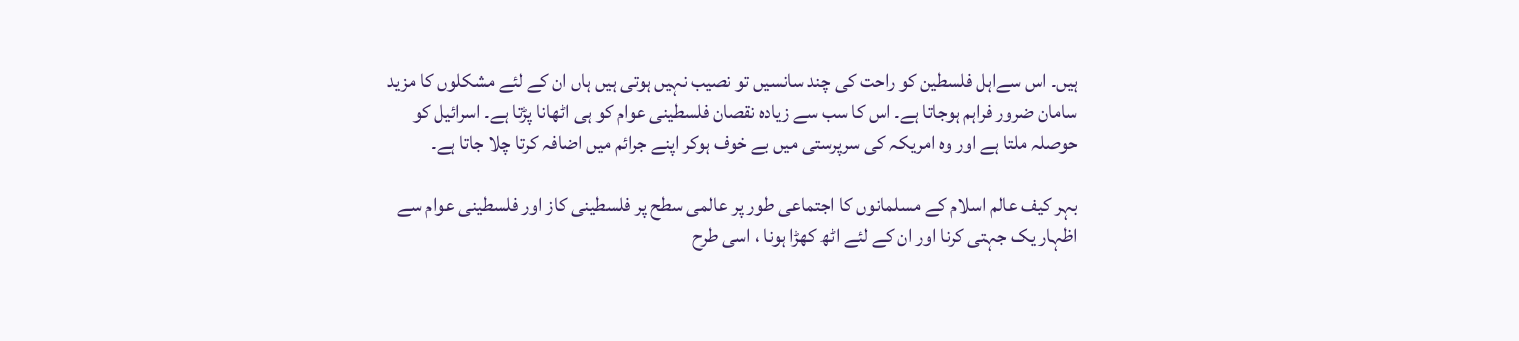ہیں۔ اس سےاہل فلسطین کو راحت کی چند سانسیں تو نصیب نہیں ہوتی ہیں ہاں ان کے لئے مشکلوں کا مزید سامان ضرور فراہم ہوجاتا ہے۔ اس کا سب سے زیادہ نقصان فلسطینی عوام کو ہی اٹھانا پڑتا ہے۔ اسرائیل کو حوصلہ ملتا ہے اور وہ امریکہ کی سرپرستی میں بے خوف ہوکر اپنے جرائم میں اضافہ کرتا چلا جاتا ہے۔

بہر کیف عالم اسلام کے مسلمانوں کا اجتماعی طور پر عالمی سطح پر فلسطینی کاز اور فلسطینی عوام سے اظہار یک جہتی کرنا اور ان کے لئے اٹھ کھڑا ہونا ، اسی طرح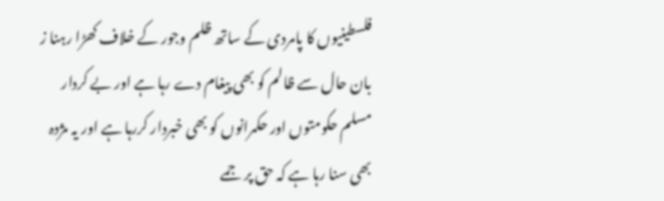فلسطینیوں کا پامردی کے ساتھ ظلم وجور کے خلاف کھڑا رہنا ز بان حال سے ظالم کو بھی پیغام دے رہا ہے اور بے کردار مسلم حکومتوں اور حکمرانوں کو بھی خبردار کررہا ہے اور یہ مژدہ بھی سنا رہا ہے کہ حق پر جمے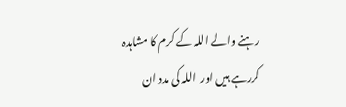رہنے والے اللہ کے کرم کا مشاہدہ کررہے ہیں اور  اللہ کی مدد ان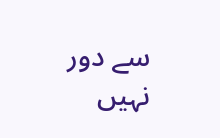سے دور نہیں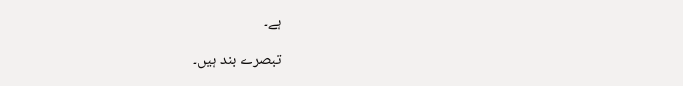ہے۔

تبصرے بند ہیں۔